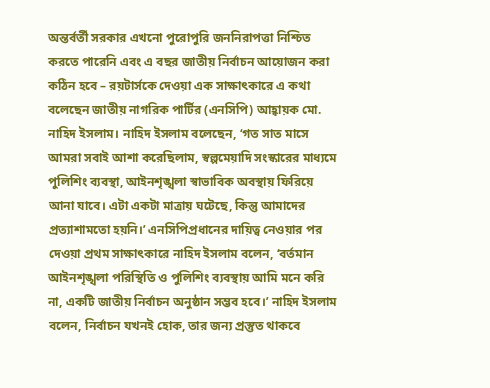অন্তর্বর্তী সরকার এখনো পুরোপুরি জননিরাপত্তা নিশ্চিত করতে পারেনি এবং এ বছর জাতীয় নির্বাচন আয়োজন করা কঠিন হবে – রয়টার্সকে দেওয়া এক সাক্ষাৎকারে এ কথা বলেছেন জাতীয় নাগরিক পার্টির (এনসিপি) আহ্বায়ক মো. নাহিদ ইসলাম। নাহিদ ইসলাম বলেছেন, ‘গত সাত মাসে আমরা সবাই আশা করেছিলাম, স্বল্পমেয়াদি সংস্কারের মাধ্যমে পুলিশিং ব্যবস্থা, আইনশৃঙ্খলা স্বাভাবিক অবস্থায় ফিরিয়ে আনা যাবে। এটা একটা মাত্রায় ঘটেছে, কিন্তু আমাদের প্রত্যাশামতো হয়নি।’ এনসিপিপ্রধানের দায়িত্ব নেওয়ার পর দেওয়া প্রথম সাক্ষাৎকারে নাহিদ ইসলাম বলেন, ‘বর্তমান আইনশৃঙ্খলা পরিস্থিতি ও পুলিশিং ব্যবস্থায় আমি মনে করি না, একটি জাতীয় নির্বাচন অনুষ্ঠান সম্ভব হবে।’ নাহিদ ইসলাম বলেন, নির্বাচন যখনই হোক, তার জন্য প্রস্তুত থাকবে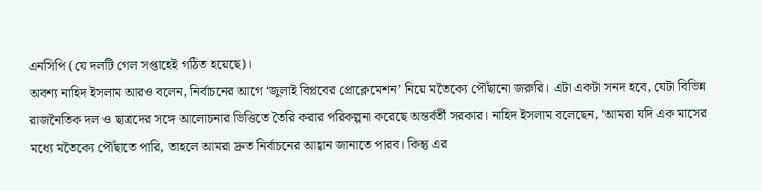এনসিপি (যে দলটি গেল সপ্তাহেই গঠিত হয়েছে)।
অবশ্য নাহিদ ইসলাম আরও বলেন, নির্বাচনের আগে ‘জুলাই বিপ্লবের প্রোক্লেমেশন’ নিয়ে মতৈক্যে পৌঁছানো জরুরি। এটা একটা সনদ হবে, যেটা বিভিন্ন রাজনৈতিক দল ও ছাত্রদের সঙ্গে আলোচনার ভিত্তিতে তৈরি করার পরিকল্পনা করেছে অন্তর্বর্তী সরকার। নাহিদ ইসলাম বলেছেন, ‘আমরা যদি এক মাসের মধ্যে মতৈক্যে পৌঁছাতে পারি, তাহলে আমরা দ্রুত নির্বাচনের আহ্বান জানাতে পারব। কিন্তু এর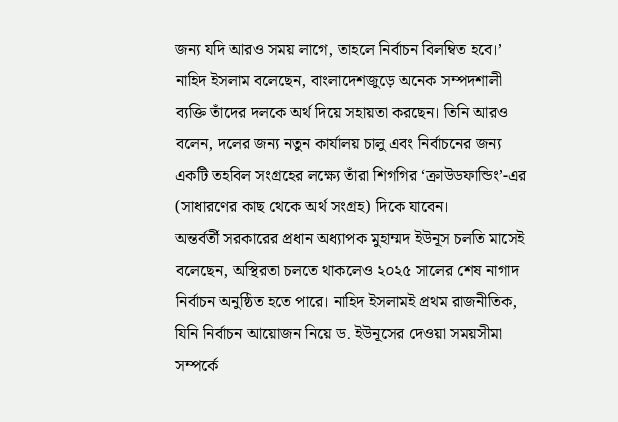জন্য যদি আরও সময় লাগে, তাহলে নির্বাচন বিলম্বিত হবে।’ নাহিদ ইসলাম বলেছেন, বাংলাদেশজুড়ে অনেক সম্পদশালী ব্যক্তি তাঁদের দলকে অর্থ দিয়ে সহায়তা করছেন। তিনি আরও বলেন, দলের জন্য নতুন কার্যালয় চালু এবং নির্বাচনের জন্য একটি তহবিল সংগ্রহের লক্ষ্যে তাঁরা শিগগির ‘ক্রাউডফান্ডিং’-এর (সাধারণের কাছ থেকে অর্থ সংগ্রহ) দিকে যাবেন।
অন্তর্বর্তী সরকারের প্রধান অধ্যাপক মুহাম্মদ ইউনূস চলতি মাসেই বলেছেন, অস্থিরতা চলতে থাকলেও ২০২৫ সালের শেষ নাগাদ নির্বাচন অনুষ্ঠিত হতে পারে। নাহিদ ইসলামই প্রথম রাজনীতিক, যিনি নির্বাচন আয়োজন নিয়ে ড. ইউনূসের দেওয়া সময়সীমা সম্পর্কে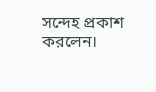সন্দেহ প্রকাশ করলেন।